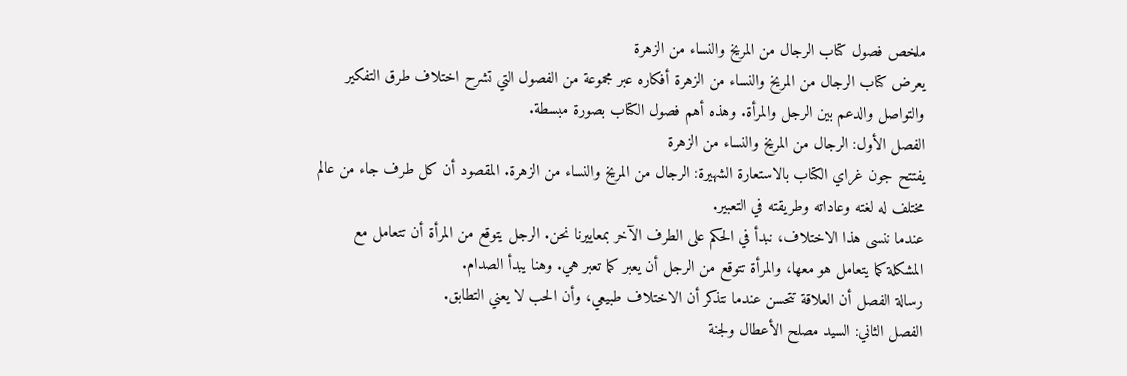ملخص فصول كتاب الرجال من المريخ والنساء من الزهرة
يعرض كتاب الرجال من المريخ والنساء من الزهرة أفكاره عبر مجموعة من الفصول التي تشرح اختلاف طرق التفكير والتواصل والدعم بين الرجل والمرأة. وهذه أهم فصول الكتاب بصورة مبسطة.
الفصل الأول: الرجال من المريخ والنساء من الزهرة
يفتتح جون غراي الكتاب بالاستعارة الشهيرة: الرجال من المريخ والنساء من الزهرة. المقصود أن كل طرف جاء من عالم مختلف له لغته وعاداته وطريقته في التعبير.
عندما ننسى هذا الاختلاف، نبدأ في الحكم على الطرف الآخر بمعاييرنا نحن. الرجل يتوقع من المرأة أن تتعامل مع المشكلة كما يتعامل هو معها، والمرأة تتوقع من الرجل أن يعبر كما تعبر هي. وهنا يبدأ الصدام.
رسالة الفصل أن العلاقة تتحسن عندما نتذكر أن الاختلاف طبيعي، وأن الحب لا يعني التطابق.
الفصل الثاني: السيد مصلح الأعطال ولجنة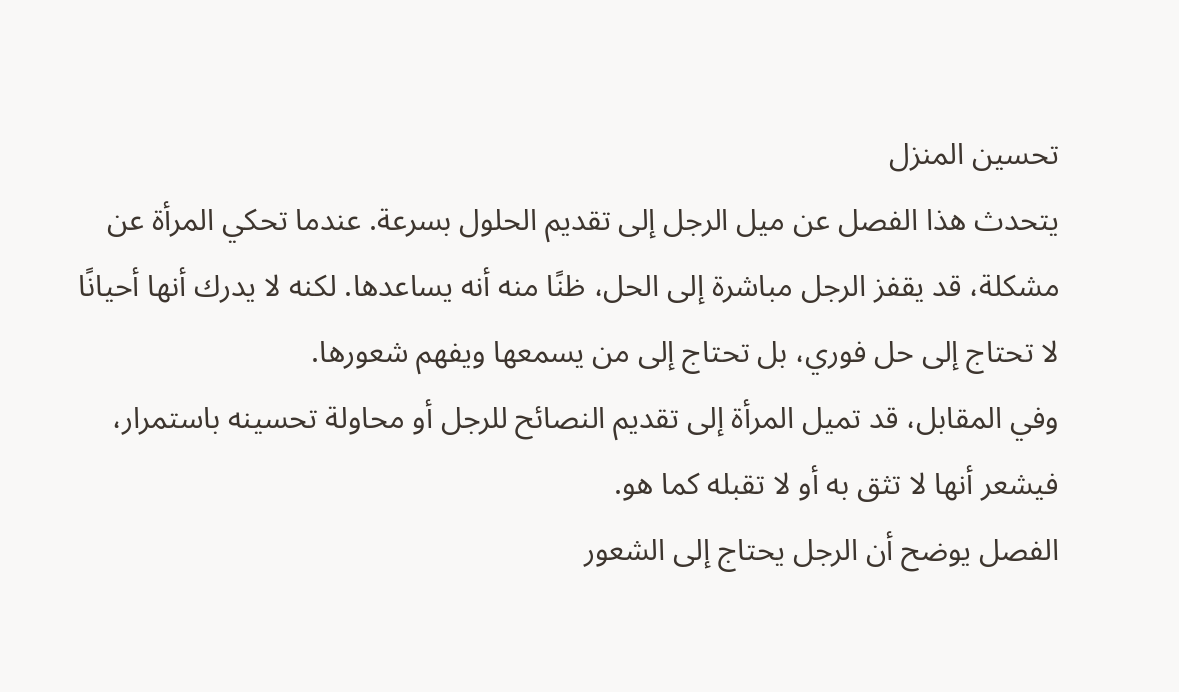تحسين المنزل
يتحدث هذا الفصل عن ميل الرجل إلى تقديم الحلول بسرعة. عندما تحكي المرأة عن مشكلة، قد يقفز الرجل مباشرة إلى الحل، ظنًا منه أنه يساعدها. لكنه لا يدرك أنها أحيانًا لا تحتاج إلى حل فوري، بل تحتاج إلى من يسمعها ويفهم شعورها.
وفي المقابل، قد تميل المرأة إلى تقديم النصائح للرجل أو محاولة تحسينه باستمرار، فيشعر أنها لا تثق به أو لا تقبله كما هو.
الفصل يوضح أن الرجل يحتاج إلى الشعور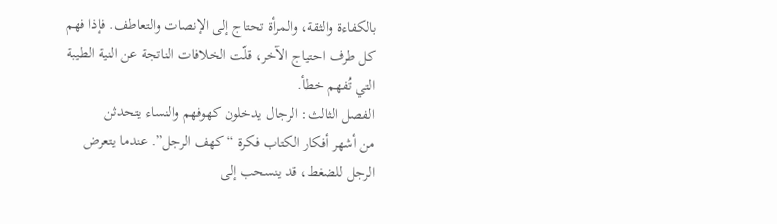بالكفاءة والثقة، والمرأة تحتاج إلى الإنصات والتعاطف. فإذا فهم كل طرف احتياج الآخر، قلّت الخلافات الناتجة عن النية الطيبة التي تُفهم خطأ.
الفصل الثالث: الرجال يدخلون كهوفهم والنساء يتحدثن
من أشهر أفكار الكتاب فكرة “كهف الرجل”. عندما يتعرض الرجل للضغط، قد ينسحب إلى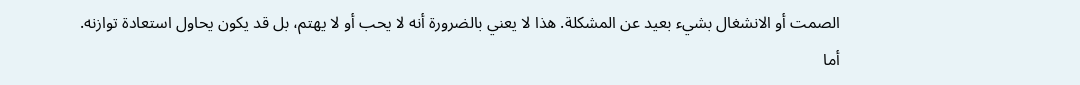الصمت أو الانشغال بشيء بعيد عن المشكلة. هذا لا يعني بالضرورة أنه لا يحب أو لا يهتم، بل قد يكون يحاول استعادة توازنه.
أما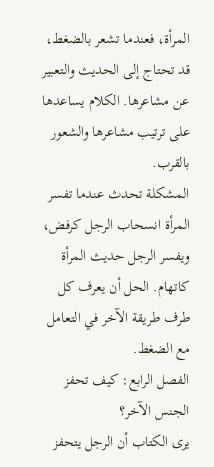المرأة، فعندما تشعر بالضغط، قد تحتاج إلى الحديث والتعبير عن مشاعرها. الكلام يساعدها على ترتيب مشاعرها والشعور بالقرب.
المشكلة تحدث عندما تفسر المرأة انسحاب الرجل كرفض، ويفسر الرجل حديث المرأة كاتهام. الحل أن يعرف كل طرف طريقة الآخر في التعامل مع الضغط.
الفصل الرابع: كيف تحفز الجنس الآخر؟
يرى الكتاب أن الرجل يتحفز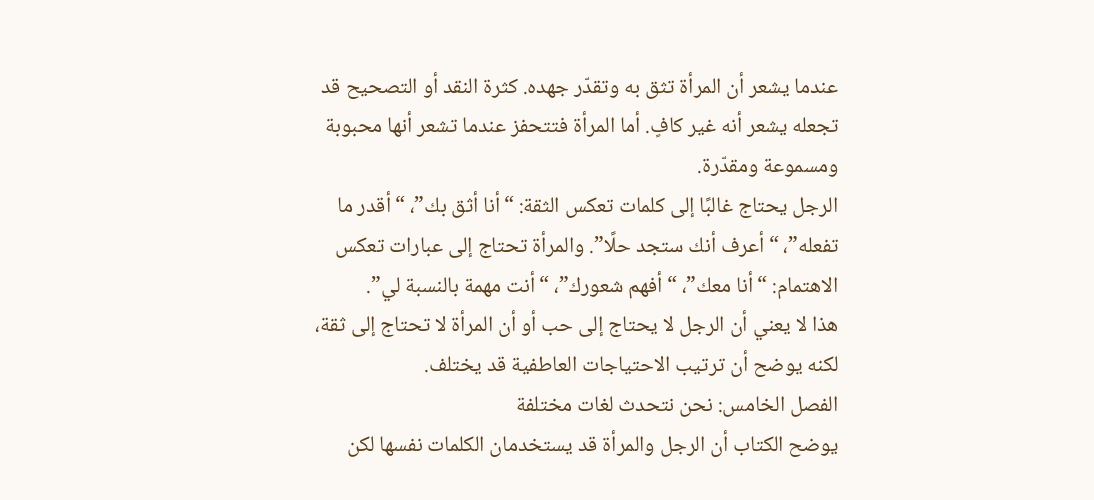عندما يشعر أن المرأة تثق به وتقدّر جهده. كثرة النقد أو التصحيح قد تجعله يشعر أنه غير كافٍ. أما المرأة فتتحفز عندما تشعر أنها محبوبة ومسموعة ومقدّرة.
الرجل يحتاج غالبًا إلى كلمات تعكس الثقة: “أنا أثق بك”، “أقدر ما تفعله”، “أعرف أنك ستجد حلًا”. والمرأة تحتاج إلى عبارات تعكس الاهتمام: “أنا معك”، “أفهم شعورك”، “أنت مهمة بالنسبة لي”.
هذا لا يعني أن الرجل لا يحتاج إلى حب أو أن المرأة لا تحتاج إلى ثقة، لكنه يوضح أن ترتيب الاحتياجات العاطفية قد يختلف.
الفصل الخامس: نحن نتحدث لغات مختلفة
يوضح الكتاب أن الرجل والمرأة قد يستخدمان الكلمات نفسها لكن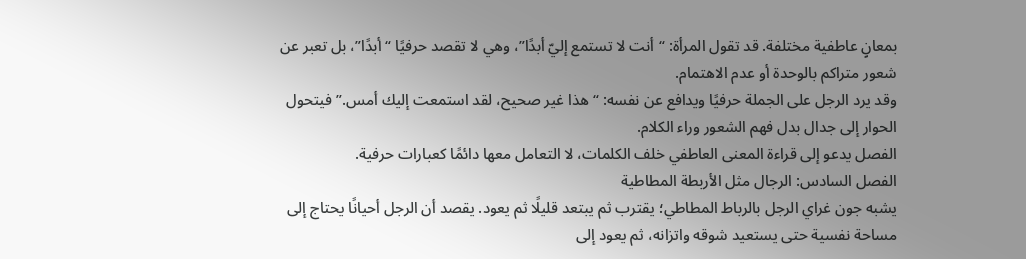بمعانٍ عاطفية مختلفة. قد تقول المرأة: “أنت لا تستمع إليّ أبدًا”، وهي لا تقصد حرفيًا “أبدًا”، بل تعبر عن شعور متراكم بالوحدة أو عدم الاهتمام.
وقد يرد الرجل على الجملة حرفيًا ويدافع عن نفسه: “هذا غير صحيح، لقد استمعت إليك أمس.” فيتحول الحوار إلى جدال بدل فهم الشعور وراء الكلام.
الفصل يدعو إلى قراءة المعنى العاطفي خلف الكلمات، لا التعامل معها دائمًا كعبارات حرفية.
الفصل السادس: الرجال مثل الأربطة المطاطية
يشبه جون غراي الرجل بالرباط المطاطي؛ يقترب ثم يبتعد قليلًا ثم يعود. يقصد أن الرجل أحيانًا يحتاج إلى مساحة نفسية حتى يستعيد شوقه واتزانه، ثم يعود إلى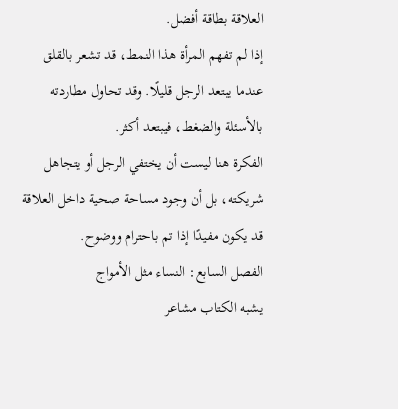العلاقة بطاقة أفضل.
إذا لم تفهم المرأة هذا النمط، قد تشعر بالقلق عندما يبتعد الرجل قليلًا. وقد تحاول مطاردته بالأسئلة والضغط، فيبتعد أكثر.
الفكرة هنا ليست أن يختفي الرجل أو يتجاهل شريكته، بل أن وجود مساحة صحية داخل العلاقة قد يكون مفيدًا إذا تم باحترام ووضوح.
الفصل السابع: النساء مثل الأمواج
يشبه الكتاب مشاعر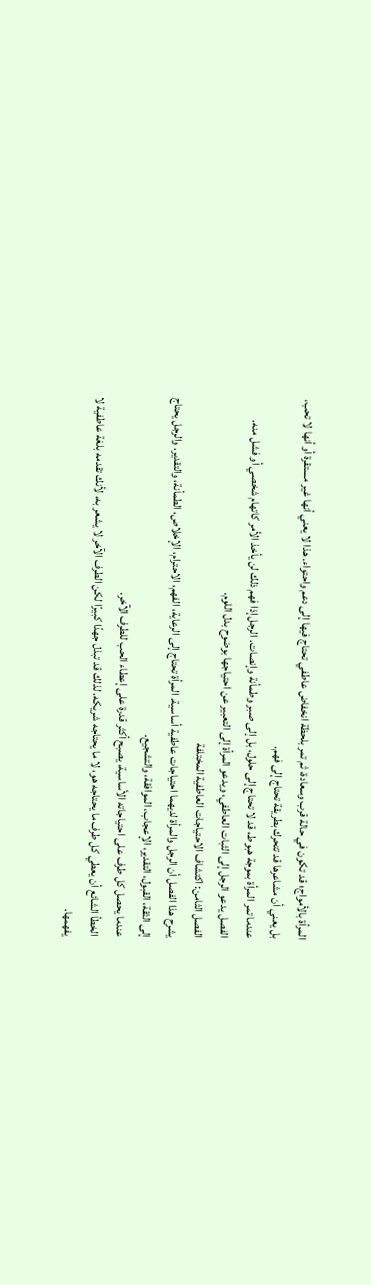المرأة بالأمواج؛ قد تكون في حالة قرب وسعادة، ثم تمر بلحظة انخفاض عاطفي تحتاج فيها إلى دعم واحتواء. هذا لا يعني أنها غير مستقرة أو أنها لا تحب، بل يعني أن مشاعرها قد تتحرك بطريقة تحتاج إلى فهم.
عندما تمر المرأة بموجة هبوط، قد لا تحتاج إلى حلول، بل إلى صبر وطمأنة وإنصات. الرجل إذا فهم ذلك لن يأخذ الأمر كاتهام شخصي أو فشل منه.
الفصل يدعو الرجل إلى الثبات العاطفي، ويدعو المرأة إلى التعبير عن احتياجها بوضوح بدل اللوم.
الفصل الثامن: اكتشاف الاحتياجات العاطفية المختلفة
يشرح هذا الفصل أن الرجل والمرأة لديهما احتياجات عاطفية أساسية. المرأة تحتاج إلى الرعاية، الفهم، الاحترام، الإخلاص، الطمأنة، والتقدير. والرجل يحتاج إلى الثقة، القبول، التقدير، الإعجاب، الموافقة، والتشجيع.
عندما يحصل كل طرف على احتياجاته الأساسية، يصبح أكثر قدرة على إعطاء الحب للطرف الآخر.
الخطأ الشائع أن يعطي كل طرف ما يحتاجه هو، لا ما يحتاجه شريكه. لذلك قد تبذل جهدًا كبيرًا لكن الطرف الآخر لا يشعر به، لأنك تقدمه بلغة عاطفية لا يفهمها.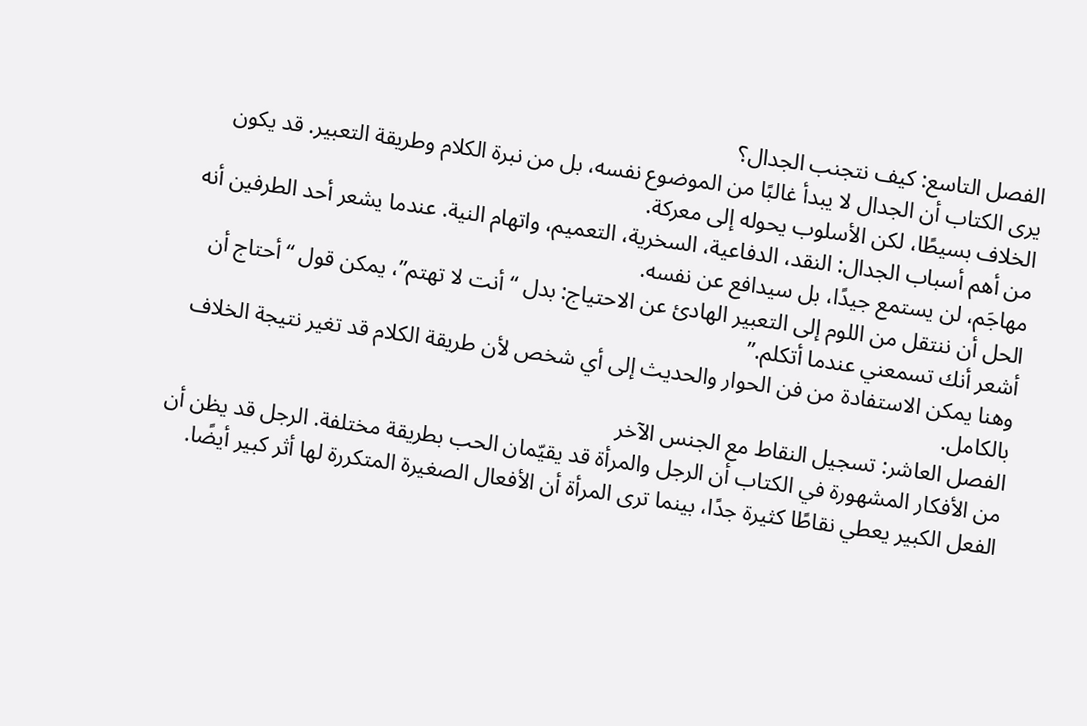الفصل التاسع: كيف نتجنب الجدال؟
يرى الكتاب أن الجدال لا يبدأ غالبًا من الموضوع نفسه، بل من نبرة الكلام وطريقة التعبير. قد يكون الخلاف بسيطًا، لكن الأسلوب يحوله إلى معركة.
من أهم أسباب الجدال: النقد، الدفاعية، السخرية، التعميم، واتهام النية. عندما يشعر أحد الطرفين أنه مهاجَم، لن يستمع جيدًا، بل سيدافع عن نفسه.
الحل أن ننتقل من اللوم إلى التعبير الهادئ عن الاحتياج: بدل “أنت لا تهتم”، يمكن قول “أحتاج أن أشعر أنك تسمعني عندما أتكلم.”
وهنا يمكن الاستفادة من فن الحوار والحديث إلى أي شخص لأن طريقة الكلام قد تغير نتيجة الخلاف بالكامل.
الفصل العاشر: تسجيل النقاط مع الجنس الآخر
من الأفكار المشهورة في الكتاب أن الرجل والمرأة قد يقيّمان الحب بطريقة مختلفة. الرجل قد يظن أن الفعل الكبير يعطي نقاطًا كثيرة جدًا، بينما ترى المرأة أن الأفعال الصغيرة المتكررة لها أثر كبير أيضًا.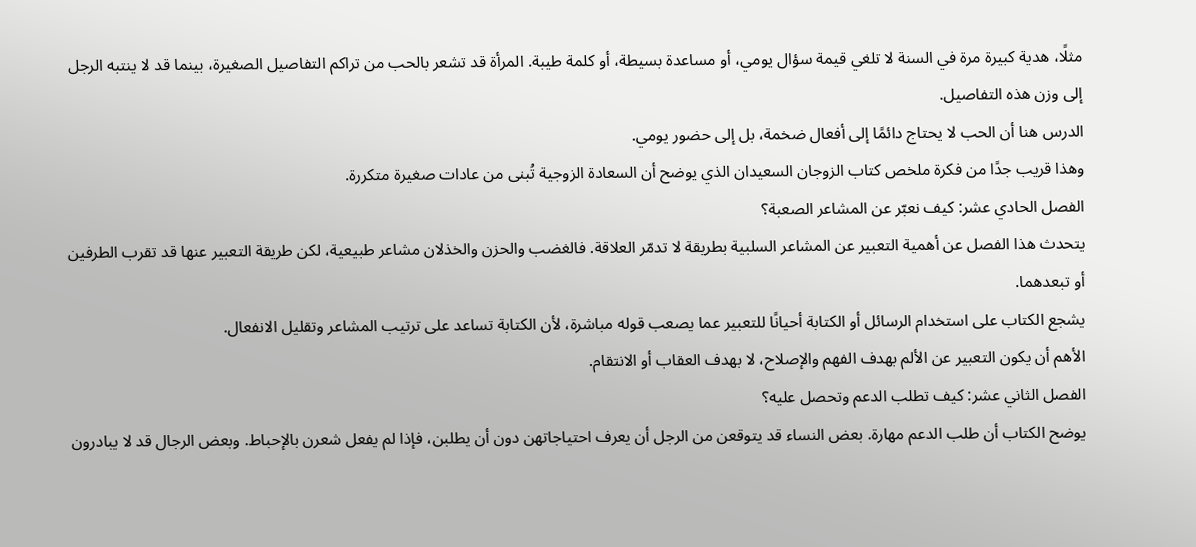مثلًا، هدية كبيرة مرة في السنة لا تلغي قيمة سؤال يومي، أو مساعدة بسيطة، أو كلمة طيبة. المرأة قد تشعر بالحب من تراكم التفاصيل الصغيرة، بينما قد لا ينتبه الرجل إلى وزن هذه التفاصيل.
الدرس هنا أن الحب لا يحتاج دائمًا إلى أفعال ضخمة، بل إلى حضور يومي.
وهذا قريب جدًا من فكرة ملخص كتاب الزوجان السعيدان الذي يوضح أن السعادة الزوجية تُبنى من عادات صغيرة متكررة.
الفصل الحادي عشر: كيف نعبّر عن المشاعر الصعبة؟
يتحدث هذا الفصل عن أهمية التعبير عن المشاعر السلبية بطريقة لا تدمّر العلاقة. فالغضب والحزن والخذلان مشاعر طبيعية، لكن طريقة التعبير عنها قد تقرب الطرفين أو تبعدهما.
يشجع الكتاب على استخدام الرسائل أو الكتابة أحيانًا للتعبير عما يصعب قوله مباشرة، لأن الكتابة تساعد على ترتيب المشاعر وتقليل الانفعال.
الأهم أن يكون التعبير عن الألم بهدف الفهم والإصلاح، لا بهدف العقاب أو الانتقام.
الفصل الثاني عشر: كيف تطلب الدعم وتحصل عليه؟
يوضح الكتاب أن طلب الدعم مهارة. بعض النساء قد يتوقعن من الرجل أن يعرف احتياجاتهن دون أن يطلبن، فإذا لم يفعل شعرن بالإحباط. وبعض الرجال قد لا يبادرون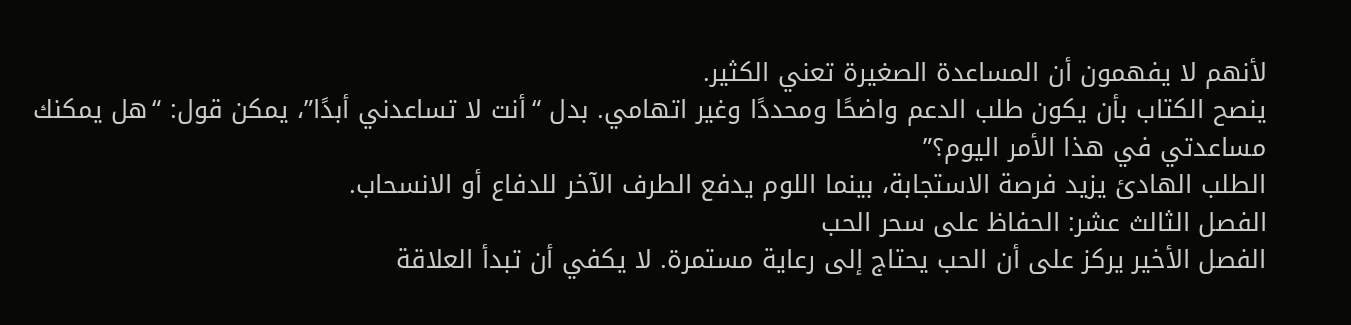لأنهم لا يفهمون أن المساعدة الصغيرة تعني الكثير.
ينصح الكتاب بأن يكون طلب الدعم واضحًا ومحددًا وغير اتهامي. بدل “أنت لا تساعدني أبدًا”، يمكن قول: “هل يمكنك مساعدتي في هذا الأمر اليوم؟”
الطلب الهادئ يزيد فرصة الاستجابة، بينما اللوم يدفع الطرف الآخر للدفاع أو الانسحاب.
الفصل الثالث عشر: الحفاظ على سحر الحب
الفصل الأخير يركز على أن الحب يحتاج إلى رعاية مستمرة. لا يكفي أن تبدأ العلاقة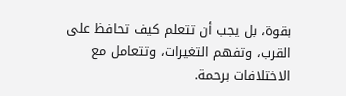بقوة، بل يجب أن تتعلم كيف تحافظ على القرب، وتفهم التغيرات، وتتعامل مع الاختلافات برحمة.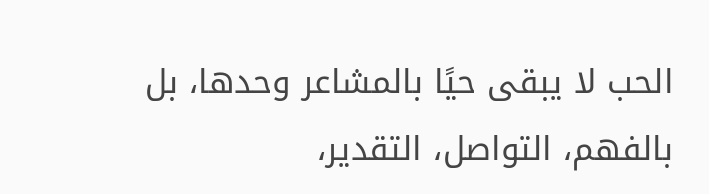الحب لا يبقى حيًا بالمشاعر وحدها، بل بالفهم، التواصل، التقدير،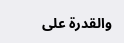والقدرة على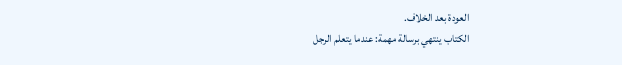العودة بعد الخلاف.
الكتاب ينتهي برسالة مهمة: عندما يتعلم الرجل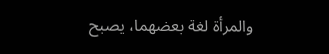والمرأة لغة بعضهما، يصبح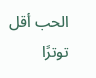الحب أقل توترًا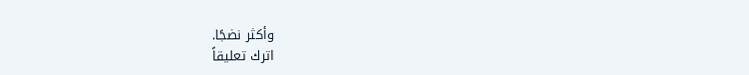وأكثر نضجًا.
اترك تعليقاً